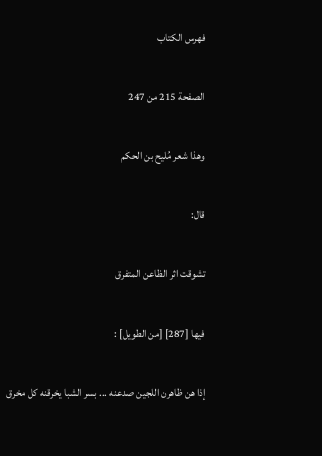فهرس الكتاب

الصفحة 215 من 247

وهذا شعر مُليح بن الحكم

قال:

تشوقت اثر الظاعن المتفرق

فيها [287] [من الطويل] :

إذا هن ظاهرن اللجين صدعنه ... بسر الشبا يخرقنه كل مخرق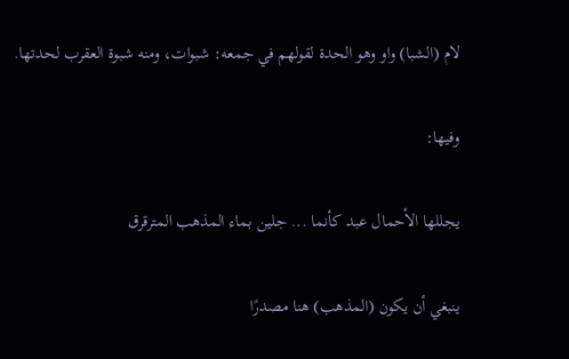لام (الشبا) واو وهو الحدة لقولهم في جمعه: شبوات، ومنه شبوة العقرب لحدتها.

وفيها:

يجللها الأحمال عبد كأنما ... جلين بماء المذهب المترقرق

ينبغي أن يكون (المذهب) هنا مصدرًا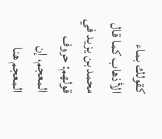كقولك بماء الأذهاب كما قال محمد بن يزيد في قولهم: حروف المعجم، إن المعجم هنا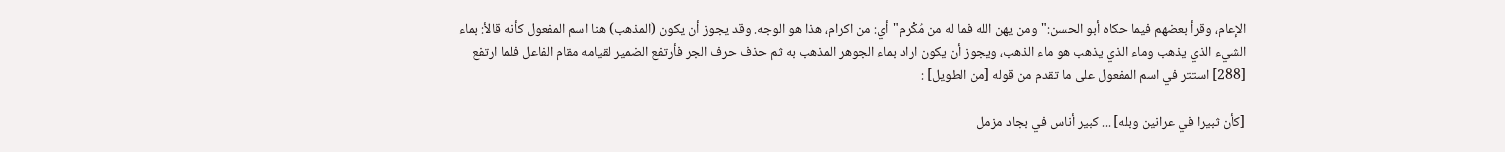الإعام، وقرأ بعضهم فيما حكاه أبو الحسن:"ومن يهن الله فما له من مُكْرم"أي: من اكرام، هذا هو الوجه. وقد يجوز أن يكون (المذهب) هنا اسم المفعول كأنه قالأ: بماء الشيء الذي يذهب وماء الذي يذهب هو ماء الذهب، ويجوز أن يكون اراد بماء الجوهر المذهب به ثم حذف حرف الجر فأرتفع الضمير لقيامه مقام الفاعل فلما ارتفع [288] استتر في اسم المفعول على ما تقدم من قوله [من الطويل] :

[كأن ثبيرا في عرانين وبله] ... كبير أناس في بجاد مزمل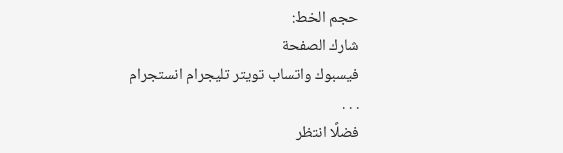حجم الخط:
شارك الصفحة
فيسبوك واتساب تويتر تليجرام انستجرام
. . .
فضلًا انتظر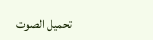تحميل الصوت